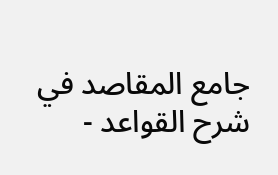جامع المقاصد في شرح القواعد -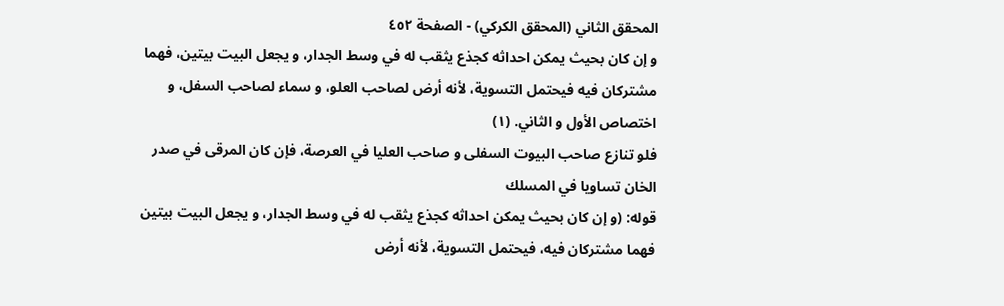المحقق الثاني (المحقق الكركي) - الصفحة ٤٥٢
و إن كان بحيث يمكن احداثه كجذع يثقب له في وسط الجدار، و يجعل البيت بيتين، فهما مشتركان فيه فيحتمل التسوية، لأنه أرض لصاحب العلو، و سماء لصاحب السفل، و اختصاص الأول و الثاني. (١)
فلو تنازع صاحب البيوت السفلى و صاحب العليا في العرصة، فإن كان المرقى في صدر الخان تساويا في المسلك
قوله: (و إن كان بحيث يمكن احداثه كجذع يثقب له في وسط الجدار، و يجعل البيت بيتين فهما مشتركان فيه، فيحتمل التسوية، لأنه أرض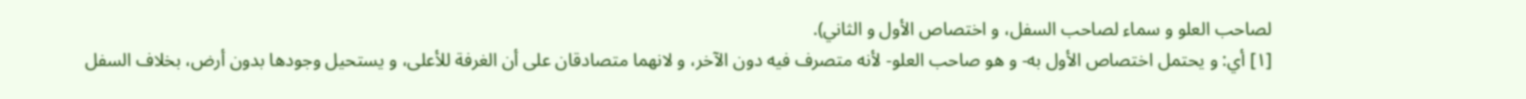لصاحب العلو و سماء لصاحب السفل، و اختصاص الأول و الثاني).
[١] أي: و يحتمل اختصاص الأول به- و هو صاحب العلو- لأنه متصرف فيه دون الآخر، و لانهما متصادقان على أن الغرفة للأعلى، و يستحيل وجودها بدون أرض، بخلاف السفل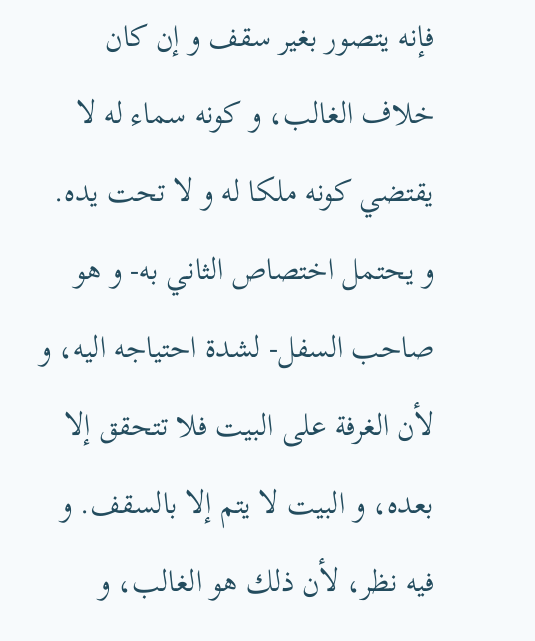فإنه يتصور بغير سقف و إن كان خلاف الغالب، و كونه سماء له لا يقتضي كونه ملكا له و لا تحت يده.
و يحتمل اختصاص الثاني به- و هو صاحب السفل- لشدة احتياجه اليه، و لأن الغرفة على البيت فلا تتحقق إلا بعده، و البيت لا يتم إلا بالسقف. و فيه نظر، لأن ذلك هو الغالب، و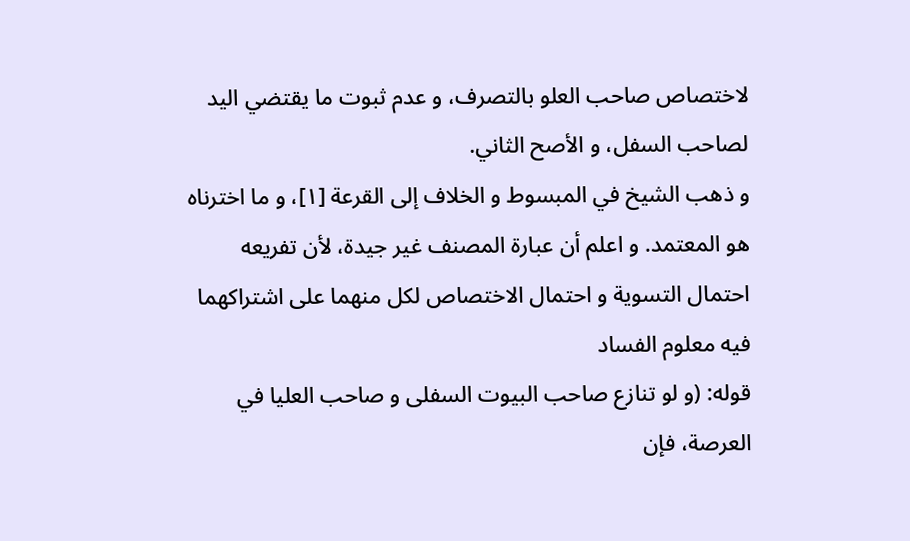لاختصاص صاحب العلو بالتصرف، و عدم ثبوت ما يقتضي اليد لصاحب السفل، و الأصح الثاني.
و ذهب الشيخ في المبسوط و الخلاف إلى القرعة [١]، و ما اخترناه هو المعتمد. و اعلم أن عبارة المصنف غير جيدة، لأن تفريعه احتمال التسوية و احتمال الاختصاص لكل منهما على اشتراكهما فيه معلوم الفساد
قوله: (و لو تنازع صاحب البيوت السفلى و صاحب العليا في العرصة، فإن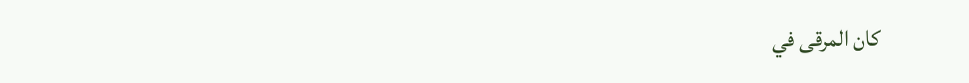كان المرقى في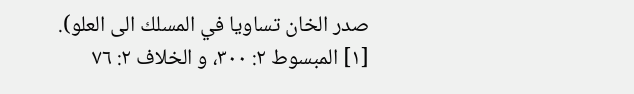صدر الخان تساويا في المسلك الى العلو).
[١] المبسوط ٢: ٣٠٠، و الخلاف ٢: ٧٦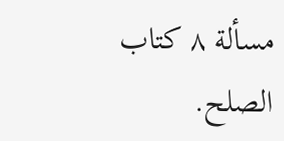مسألة ٨ كتاب الصلح.